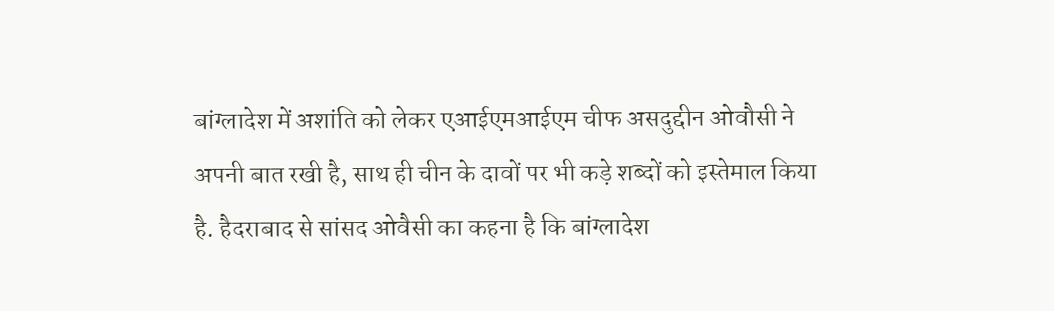बांग्लादेश में अशांति को लेकर एआईएमआईएम चीफ असदुद्दीन ओवौसी ने अपनी बात रखी है, साथ ही चीन के दावों पर भी कड़े शब्दों को इस्तेमाल किया है. हैदराबाद से सांसद ओवैसी का कहना है कि बांग्लादेश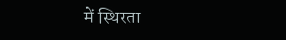में स्थिरता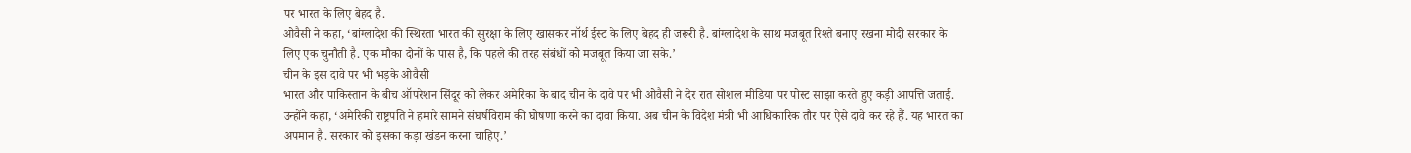पर भारत के लिए बेहद है.
ओवैसी ने कहा, ‘बांग्लादेश की स्थिरता भारत की सुरक्षा के लिए खासकर नॉर्थ ईस्ट के लिए बेहद ही जरूरी है. बांग्लादेश के साथ मजबूत रिश्ते बनाए रखना मोदी सरकार के लिए एक चुनौती है. एक मौका दोनों के पास है, कि पहले की तरह संबंधों को मजबूत किया जा सके.’
चीन के इस दावे पर भी भड़के ओवैसी
भारत और पाकिस्तान के बीच ऑपरेशन सिंदूर को लेकर अमेरिका के बाद चीन के दावे पर भी ओवैसी ने देर रात सोशल मीडिया पर पोस्ट साझा करते हुए कड़ी आपत्ति जताई. उन्होंने कहा, ‘अमेरिकी राष्ट्रपति ने हमारे सामने संघर्षविराम की घोषणा करने का दावा किया. अब चीन के विदेश मंत्री भी आधिकारिक तौर पर ऐसे दावे कर रहे हैं. यह भारत का अपमान है. सरकार को इसका कड़ा खंडन करना चाहिए.’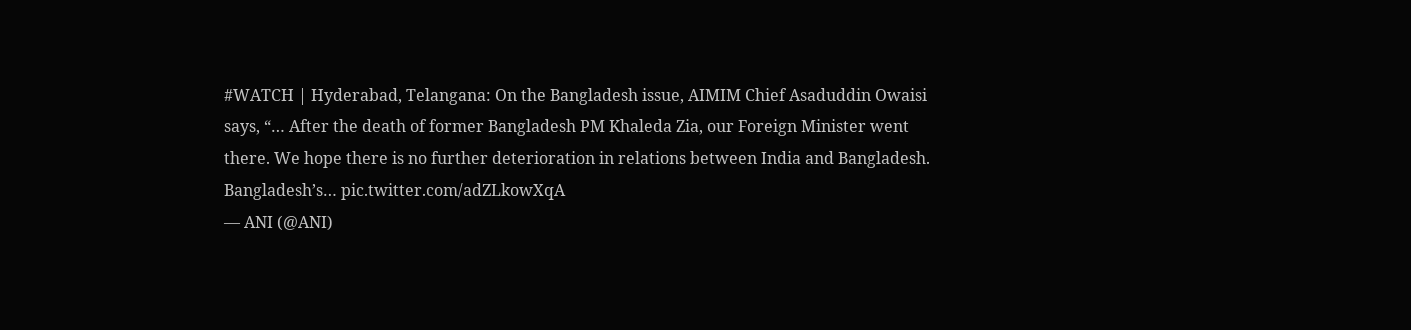#WATCH | Hyderabad, Telangana: On the Bangladesh issue, AIMIM Chief Asaduddin Owaisi says, “… After the death of former Bangladesh PM Khaleda Zia, our Foreign Minister went there. We hope there is no further deterioration in relations between India and Bangladesh. Bangladesh’s… pic.twitter.com/adZLkowXqA
— ANI (@ANI)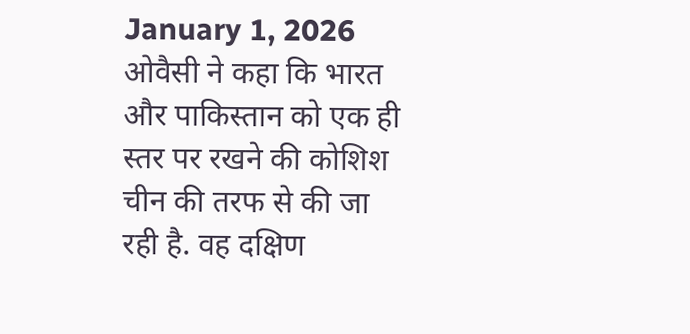January 1, 2026
ओवैसी ने कहा कि भारत और पाकिस्तान को एक ही स्तर पर रखने की कोशिश चीन की तरफ से की जा रही है. वह दक्षिण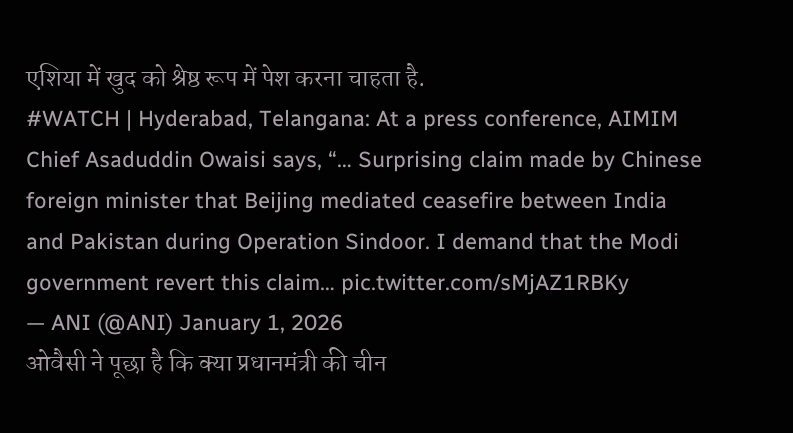एशिया में खुद को श्रेष्ठ रूप में पेश करना चाहता है.
#WATCH | Hyderabad, Telangana: At a press conference, AIMIM Chief Asaduddin Owaisi says, “… Surprising claim made by Chinese foreign minister that Beijing mediated ceasefire between India and Pakistan during Operation Sindoor. I demand that the Modi government revert this claim… pic.twitter.com/sMjAZ1RBKy
— ANI (@ANI) January 1, 2026
ओवैसी ने पूछा है कि क्या प्रधानमंत्री की चीन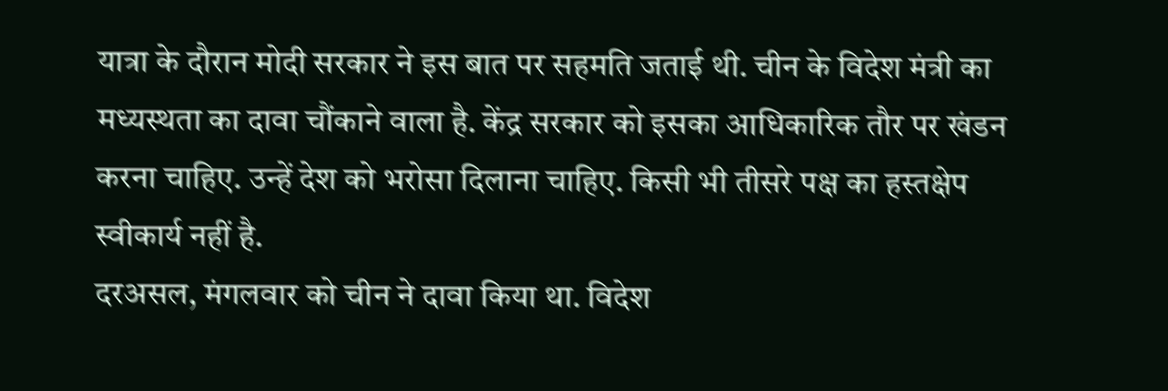यात्रा के दौरान मोदी सरकार ने इस बात पर सहमति जताई थी. चीन के विदेश मंत्री का मध्यस्थता का दावा चौंकाने वाला है. केंद्र सरकार को इसका आधिकारिक तौर पर खंडन करना चाहिए. उन्हें देश को भरोसा दिलाना चाहिए. किसी भी तीसरे पक्ष का हस्तक्षेप स्वीकार्य नहीं है.
दरअसल, मंगलवार को चीन ने दावा किया था. विदेश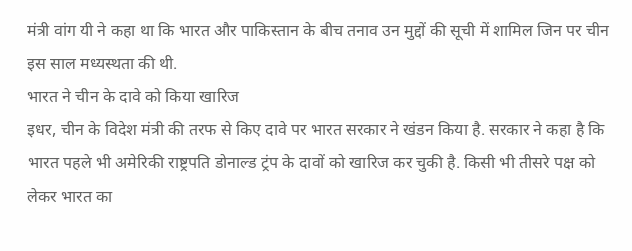मंत्री वांग यी ने कहा था कि भारत और पाकिस्तान के बीच तनाव उन मुद्दों की सूची में शामिल जिन पर चीन इस साल मध्यस्थता की थी.
भारत ने चीन के दावे को किया खारिज
इधर, चीन के विदेश मंत्री की तरफ से किए दावे पर भारत सरकार ने खंडन किया है. सरकार ने कहा है कि भारत पहले भी अमेरिकी राष्ट्रपति डोनाल्ड ट्रंप के दावों को खारिज कर चुकी है. किसी भी तीसरे पक्ष को लेकर भारत का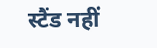स्टैंड नहीं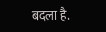बदला है.